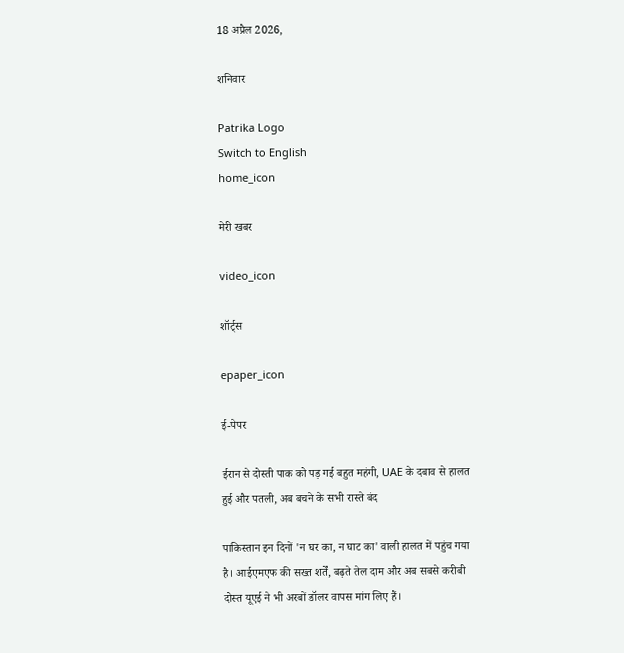18 अप्रैल 2026,

शनिवार

Patrika Logo
Switch to English
home_icon

मेरी खबर

video_icon

शॉर्ट्स

epaper_icon

ई-पेपर

ईरान से दोस्ती पाक को पड़ गई बहुत महंगी, UAE के दबाव से हालत हुई और पतली, अब बचने के सभी रास्ते बंद

पाकिस्तान इन दिनों 'न घर का, न घाट का' वाली हालत में पहुंच गया है। आईएमएफ की सख्त शर्तें, बढ़ते तेल दाम और अब सबसे करीबी दोस्त यूएई ने भी अरबों डॉलर वापस मांग लिए हैं।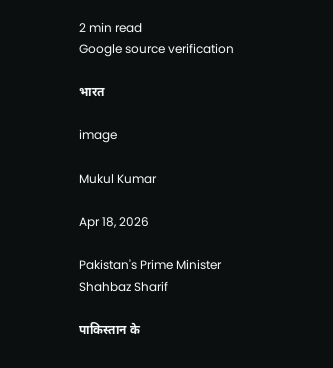2 min read
Google source verification

भारत

image

Mukul Kumar

Apr 18, 2026

Pakistan's Prime Minister Shahbaz Sharif

पाकिस्तान के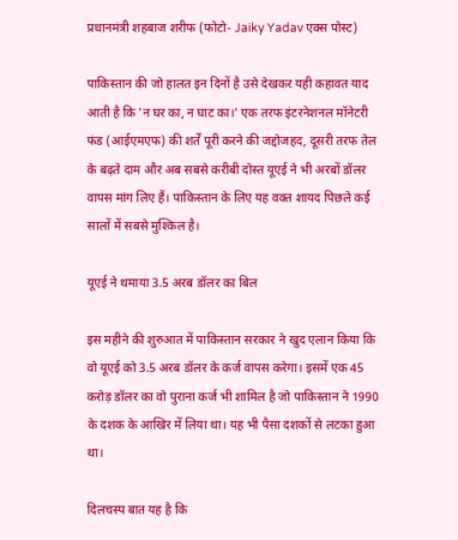प्रधानमंत्री शहबाज शरीफ (फोटो- Jaiky Yadav एक्स पोस्ट)

पाकिस्तान की जो हालत इन दिनों है उसे देखकर यही कहावत याद आती है कि 'न घर का, न घाट का।' एक तरफ इंटरनेशनल मॉनेटरी फंड (आईएमएफ) की शर्तें पूरी करने की जद्दोजहद, दूसरी तरफ तेल के बढ़ते दाम और अब सबसे करीबी दोस्त यूएई ने भी अरबों डॉलर वापस मांग लिए हैं। पाकिस्तान के लिए यह वक्त शायद पिछले कई सालों में सबसे मुश्किल है।

यूएई ने थमाया 3.5 अरब डॉलर का बिल

इस महीने की शुरुआत में पाकिस्तान सरकार ने खुद एलान किया कि वो यूएई को 3.5 अरब डॉलर के कर्ज वापस करेगा। इसमें एक 45 करोड़ डॉलर का वो पुराना कर्ज भी शामिल है जो पाकिस्तान ने 1990 के दशक के आखिर में लिया था। यह भी पैसा दशकों से लटका हुआ था।

दिलचस्प बात यह है कि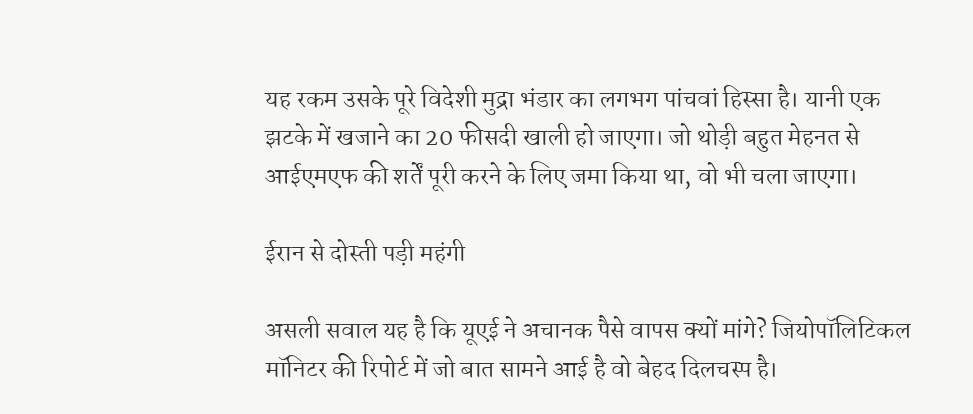यह रकम उसके पूरे विदेशी मुद्रा भंडार का लगभग पांचवां हिस्सा है। यानी एक झटके में खजाने का 20 फीसदी खाली हो जाएगा। जो थोड़ी बहुत मेहनत से आईएमएफ की शर्तें पूरी करने के लिए जमा किया था, वो भी चला जाएगा।

ईरान से दोस्ती पड़ी महंगी

असली सवाल यह है कि यूएई ने अचानक पैसे वापस क्यों मांगे? जियोपॉलिटिकल मॉनिटर की रिपोर्ट में जो बात सामने आई है वो बेहद दिलचस्प है।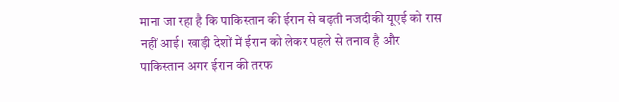माना जा रहा है कि पाकिस्तान की ईरान से बढ़ती नजदीकी यूएई को रास नहीं आई। खाड़ी देशों में ईरान को लेकर पहले से तनाव है और पाकिस्तान अगर ईरान की तरफ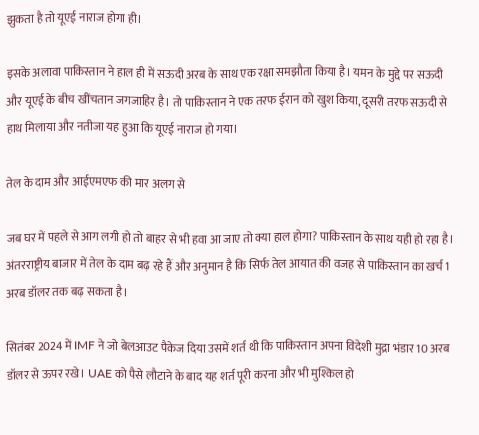झुकता है तो यूएई नाराज होगा ही।

इसके अलावा पाकिस्तान ने हाल ही में सऊदी अरब के साथ एक रक्षा समझौता किया है। यमन के मुद्दे पर सऊदी और यूएई के बीच खींचतान जगजाहिर है। तो पाकिस्तान ने एक तरफ ईरान को खुश किया, दूसरी तरफ सऊदी से हाथ मिलाया और नतीजा यह हुआ कि यूएई नाराज हो गया।

तेल के दाम और आईएमएफ की मार अलग से

जब घर में पहले से आग लगी हो तो बाहर से भी हवा आ जाए तो क्या हाल होगा? पाकिस्तान के साथ यही हो रहा है। अंतरराष्ट्रीय बाजार में तेल के दाम बढ़ रहे हैं और अनुमान है कि सिर्फ तेल आयात की वजह से पाकिस्तान का खर्च 1 अरब डॉलर तक बढ़ सकता है।

सितंबर 2024 में IMF ने जो बेलआउट पैकेज दिया उसमें शर्त थी कि पाकिस्तान अपना विदेशी मुद्रा भंडार 10 अरब डॉलर से ऊपर रखे। UAE को पैसे लौटाने के बाद यह शर्त पूरी करना और भी मुश्किल हो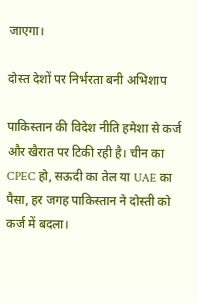जाएगा।

दोस्त देशों पर निर्भरता बनी अभिशाप

पाकिस्तान की विदेश नीति हमेशा से कर्ज और खैरात पर टिकी रही है। चीन का CPEC हो, सऊदी का तेल या UAE का पैसा, हर जगह पाकिस्तान ने दोस्ती को कर्ज में बदला।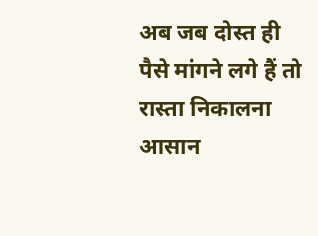अब जब दोस्त ही पैसे मांगने लगे हैं तो रास्ता निकालना आसान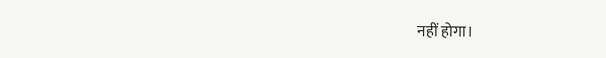नहीं होगा।